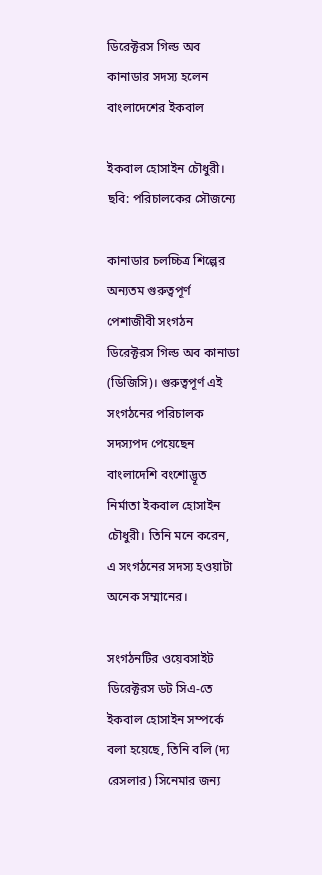ডিরেক্টরস গিল্ড অব কানাডার সদস্য হলেন বাংলাদেশের ইকবাল

ইকবাল হোসাইন চৌধুরী। ছবি: পরিচালকের সৌজন্যে

কানাডার চলচ্চিত্র শিল্পের অন্যতম গুরুত্বপূর্ণ পেশাজীবী সংগঠন ডিরেক্টরস গিল্ড অব কানাডা (ডিজিসি)। গুরুত্বপূর্ণ এই সংগঠনের পরিচালক সদস্যপদ পেয়েছেন বাংলাদেশি বংশোদ্ভূত নির্মাতা ইকবাল হোসাইন চৌধুরী। তিনি মনে করেন, এ সংগঠনের সদস্য হওয়াটা অনেক সম্মানের।

সংগঠনটির ওয়েবসাইট ডিরেক্টরস ডট সিএ-তে ইকবাল হোসাইন সম্পর্কে বলা হয়েছে, তিনি বলি (দ্য রেসলার) সিনেমার জন্য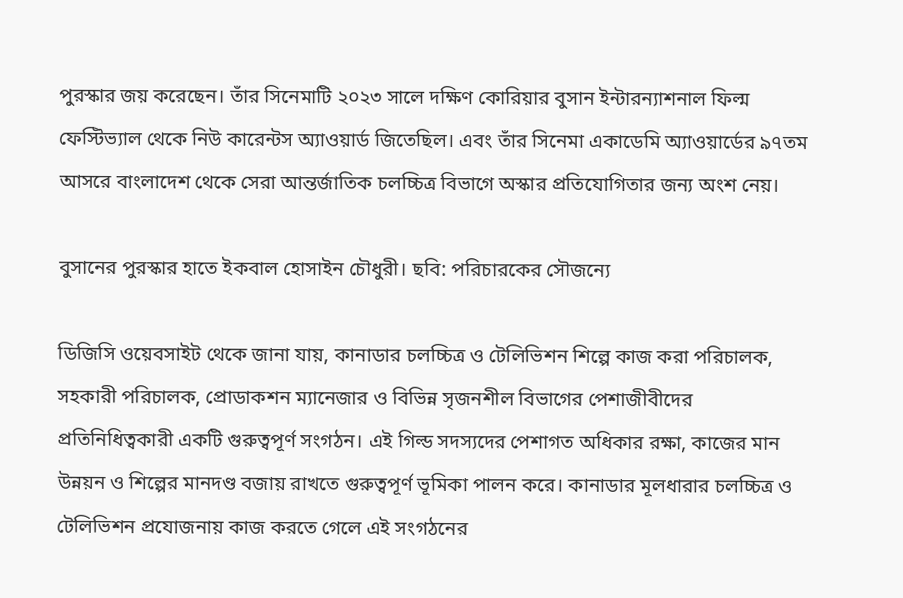পুরস্কার জয় করেছেন। তাঁর সিনেমাটি ২০২৩ সালে দক্ষিণ কোরিয়ার বুসান ইন্টারন্যাশনাল ফিল্ম ফেস্টিভ্যাল থেকে নিউ কারেন্টস অ্যাওয়ার্ড জিতেছিল। এবং তাঁর সিনেমা একাডেমি অ্যাওয়ার্ডের ৯৭তম আসরে বাংলাদেশ থেকে সেরা আন্তর্জাতিক চলচ্চিত্র বিভাগে অস্কার প্রতিযোগিতার জন্য অংশ নেয়।

বুসানের পুরস্কার হাতে ইকবাল হোসাইন চৌধুরী। ছবি: পরিচারকের সৌজন্যে

ডিজিসি ওয়েবসাইট থেকে জানা যায়, কানাডার চলচ্চিত্র ও টেলিভিশন শিল্পে কাজ করা পরিচালক, সহকারী পরিচালক, প্রোডাকশন ম্যানেজার ও বিভিন্ন সৃজনশীল বিভাগের পেশাজীবীদের প্রতিনিধিত্বকারী একটি গুরুত্বপূর্ণ সংগঠন। এই গিল্ড সদস্যদের পেশাগত অধিকার রক্ষা, কাজের মান উন্নয়ন ও শিল্পের মানদণ্ড বজায় রাখতে গুরুত্বপূর্ণ ভূমিকা পালন করে। কানাডার মূলধারার চলচ্চিত্র ও টেলিভিশন প্রযোজনায় কাজ করতে গেলে এই সংগঠনের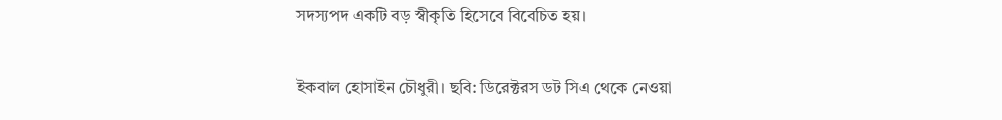সদস্যপদ একটি বড় স্বীকৃতি হিসেবে বিবেচিত হয়।

ইকবাল হোসাইন চৌধুরী। ছবি: ডিরেক্টরস ডট সিএ থেকে নেওয়া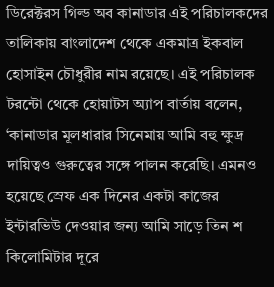ডিরেক্টরস গিল্ড অব কানাডার এই পরিচালকদের তালিকায় বাংলাদেশ থেকে একমাত্র ইকবাল হোসাইন চৌধুরীর নাম রয়েছে। এই পরিচালক টরন্টো থেকে হোয়াটস অ্যাপ বার্তায় বলেন, ‘কানাডার মূলধারার সিনেমায় আমি বহু ক্ষুদ্র দায়িত্বও গুরুত্বের সঙ্গে পালন করেছি। এমনও হয়েছে স্রেফ এক দিনের একটা কাজের ইন্টারভিউ দেওয়ার জন্য আমি সাড়ে তিন শ কিলোমিটার দূরে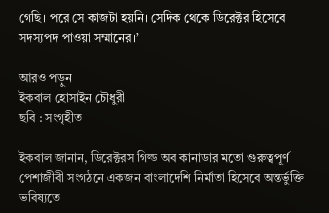গেছি। পরে সে কাজটা হয়নি। সেদিক থেকে ডিরেক্টর হিসেবে সদস্যপদ পাওয়া সম্মানের।’

আরও পড়ুন
ইকবাল হোসাইন চৌধুরী
ছবি : সংগৃহীত

ইকবাল জানান, ডিরেক্টরস গিল্ড অব কানাডার মতো গুরুত্বপূর্ণ পেশাজীবী সংগঠনে একজন বাংলাদেশি নির্মাতা হিসেবে অন্তর্ভুক্তি ভবিষ্যতে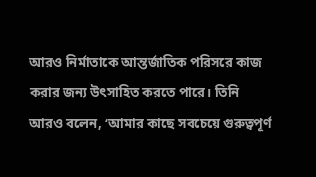আরও নির্মাতাকে আন্তর্জাতিক পরিসরে কাজ করার জন্য উৎসাহিত করতে পারে। তিনি আরও বলেন, ‘আমার কাছে সবচেয়ে গুরুত্বপূর্ণ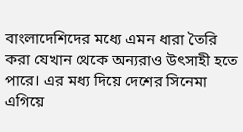বাংলাদেশিদের মধ্যে এমন ধারা তৈরি করা যেখান থেকে অন্যরাও উৎসাহী হতে পারে। এর মধ্য দিয়ে দেশের সিনেমা এগিয়ে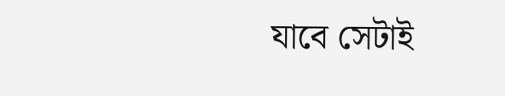যাবে সেটাই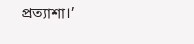প্রত্যাশা।’